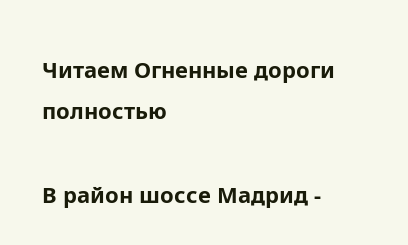Читаем Огненные дороги полностью

В район шоссе Мадрид -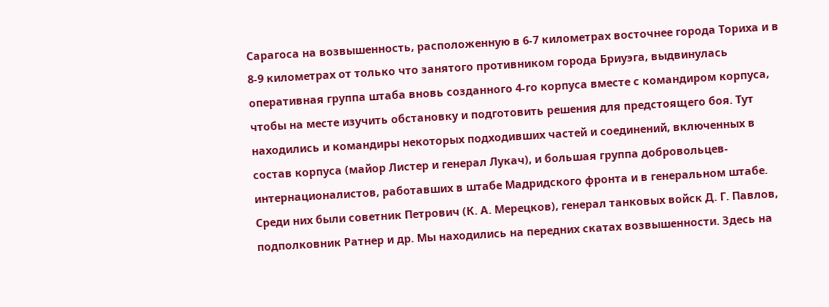Сарагоса на возвышенность, расположенную в 6-7 километрах восточнее города Ториха и в 8-9 километрах от только что занятого противником города Бриуэга, выдвинулась оперативная группа штаба вновь созданного 4-го корпуса вместе с командиром корпуса, чтобы на месте изучить обстановку и подготовить решения для предстоящего боя. Тут находились и командиры некоторых подходивших частей и соединений, включенных в состав корпуса (майор Листер и генерал Лукач), и большая группа добровольцев-интернационалистов, работавших в штабе Мадридского фронта и в генеральном штабе. Среди них были советник Петрович (К. А. Мерецков), генерал танковых войск Д. Г. Павлов, подполковник Ратнер и др. Мы находились на передних скатах возвышенности. Здесь на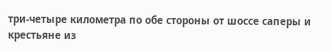три-четыре километра по обе стороны от шоссе саперы и крестьяне из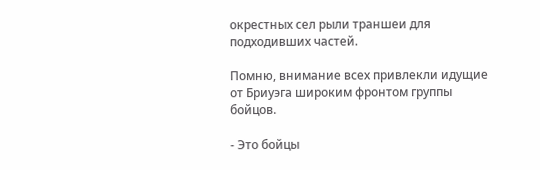окрестных сел рыли траншеи для подходивших частей.

Помню, внимание всех привлекли идущие от Бриуэга широким фронтом группы бойцов.

- Это бойцы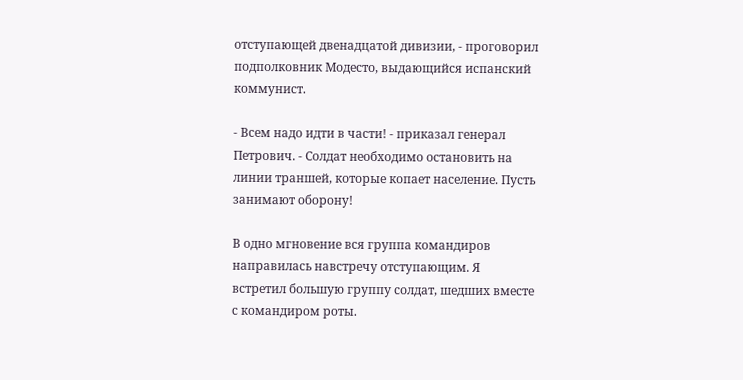отступающей двенадцатой дивизии, - проговорил подполковник Модесто, выдающийся испанский коммунист.

- Всем надо идти в части! - приказал генерал Петрович. - Солдат необходимо остановить на линии траншей, которые копает население. Пусть занимают оборону!

В одно мгновение вся группа командиров направилась навстречу отступающим. Я встретил большую группу солдат, шедших вместе с командиром роты.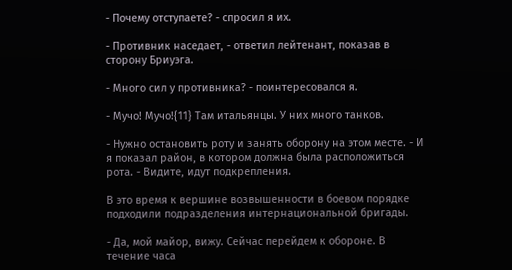- Почему отступаете? - спросил я их.

- Противник наседает, - ответил лейтенант, показав в сторону Бриуэга.

- Много сил у противника? - поинтересовался я.

- Мучо! Мучо!{11} Там итальянцы. У них много танков.

- Нужно остановить роту и занять оборону на этом месте. - И я показал район, в котором должна была расположиться рота. - Видите, идут подкрепления.

В это время к вершине возвышенности в боевом порядке подходили подразделения интернациональной бригады.

- Да, мой майор, вижу. Сейчас перейдем к обороне. В течение часа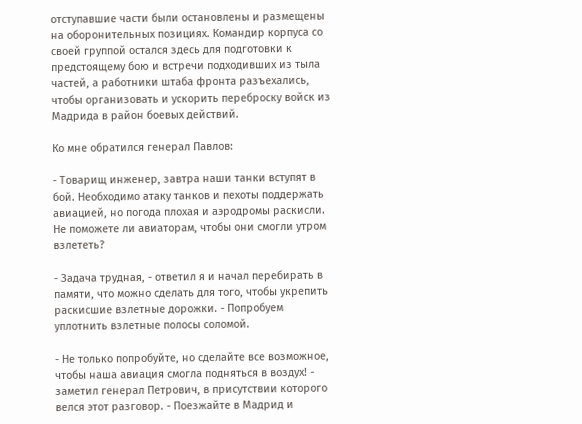отступавшие части были остановлены и размещены на оборонительных позициях. Командир корпуса со своей группой остался здесь для подготовки к предстоящему бою и встречи подходивших из тыла частей, а работники штаба фронта разъехались, чтобы организовать и ускорить переброску войск из Мадрида в район боевых действий.

Ко мне обратился генерал Павлов:

- Товарищ инженер, завтра наши танки вступят в бой. Необходимо атаку танков и пехоты поддержать авиацией, но погода плохая и аэродромы раскисли. Не поможете ли авиаторам, чтобы они смогли утром взлететь?

- Задача трудная, - ответил я и начал перебирать в памяти, что можно сделать для того, чтобы укрепить раскисшие взлетные дорожки. - Попробуем уплотнить взлетные полосы соломой.

- Не только попробуйте, но сделайте все возможное, чтобы наша авиация смогла подняться в воздух! - заметил генерал Петрович, в присутствии которого велся этот разговор. - Поезжайте в Мадрид и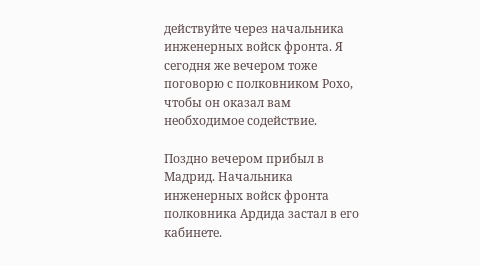действуйте через начальника инженерных войск фронта. Я сегодня же вечером тоже поговорю с полковником Рохо, чтобы он оказал вам необходимое содействие.

Поздно вечером прибыл в Мадрид. Начальника инженерных войск фронта полковника Ардида застал в его кабинете.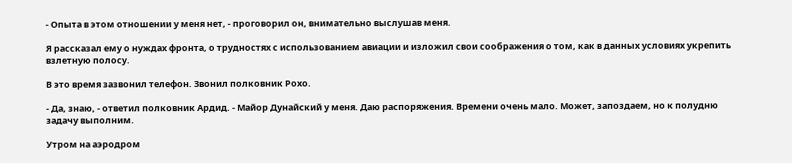- Опыта в этом отношении у меня нет, - проговорил он, внимательно выслушав меня.

Я рассказал ему о нуждах фронта, о трудностях с использованием авиации и изложил свои соображения о том, как в данных условиях укрепить взлетную полосу.

В это время зазвонил телефон. Звонил полковник Рохо.

- Да, знаю, - ответил полковник Ардид. - Майор Дунайский у меня. Даю распоряжения. Времени очень мало. Может, запоздаем, но к полудню задачу выполним.

Утром на аэродром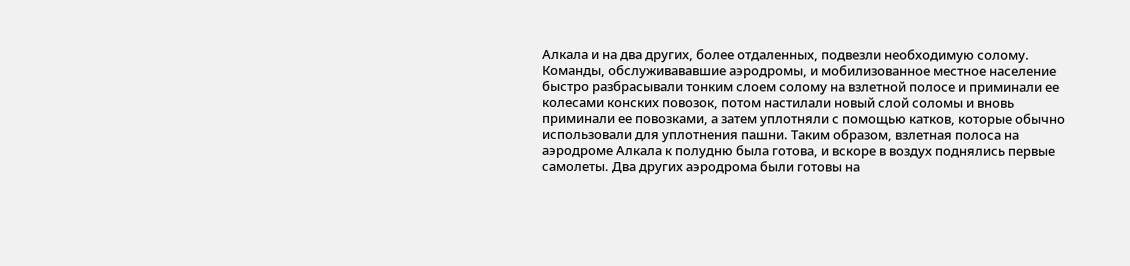Алкала и на два других, более отдаленных, подвезли необходимую солому. Команды, обслуживававшие аэродромы, и мобилизованное местное население быстро разбрасывали тонким слоем солому на взлетной полосе и приминали ее колесами конских повозок, потом настилали новый слой соломы и вновь приминали ее повозками, а затем уплотняли с помощью катков, которые обычно использовали для уплотнения пашни. Таким образом, взлетная полоса на аэродроме Алкала к полудню была готова, и вскоре в воздух поднялись первые самолеты. Два других аэродрома были готовы на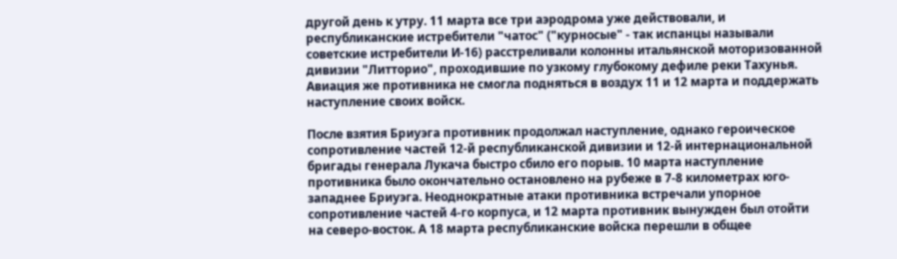другой день к утру. 11 марта все три аэродрома уже действовали, и республиканские истребители "чатос" ("курносые" - так испанцы называли советские истребители И-16) расстреливали колонны итальянской моторизованной дивизии "Литторио", проходившие по узкому глубокому дефиле реки Тахунья. Авиация же противника не смогла подняться в воздух 11 и 12 марта и поддержать наступление своих войск.

После взятия Бриуэга противник продолжал наступление, однако героическое сопротивление частей 12-й республиканской дивизии и 12-й интернациональной бригады генерала Лукача быстро сбило его порыв. 10 марта наступление противника было окончательно остановлено на рубеже в 7-8 километрах юго-западнее Бриуэга. Неоднократные атаки противника встречали упорное сопротивление частей 4-го корпуса, и 12 марта противник вынужден был отойти на северо-восток. А 18 марта республиканские войска перешли в общее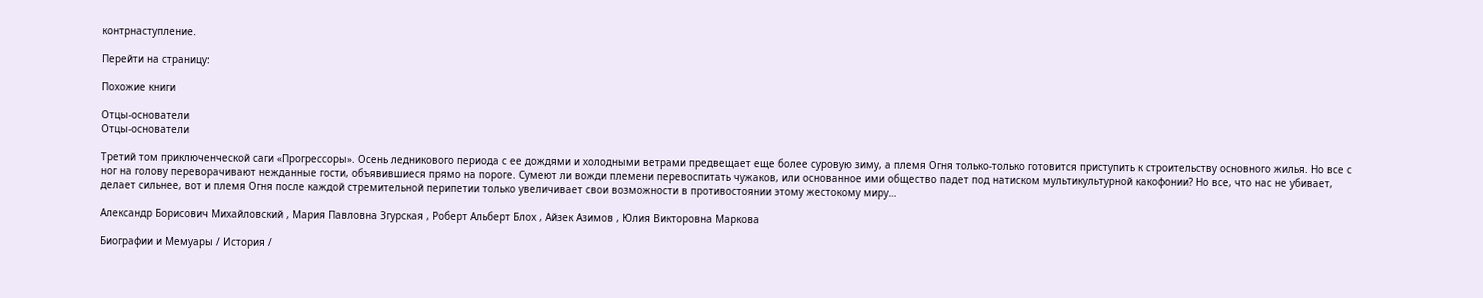контрнаступление.

Перейти на страницу:

Похожие книги

Отцы-основатели
Отцы-основатели

Третий том приключенческой саги «Прогрессоры». Осень ледникового периода с ее дождями и холодными ветрами предвещает еще более суровую зиму, а племя Огня только-только готовится приступить к строительству основного жилья. Но все с ног на голову переворачивают нежданные гости, объявившиеся прямо на пороге. Сумеют ли вожди племени перевоспитать чужаков, или основанное ими общество падет под натиском мультикультурной какофонии? Но все, что нас не убивает, делает сильнее, вот и племя Огня после каждой стремительной перипетии только увеличивает свои возможности в противостоянии этому жестокому миру…

Александр Борисович Михайловский , Мария Павловна Згурская , Роберт Альберт Блох , Айзек Азимов , Юлия Викторовна Маркова

Биографии и Мемуары / История /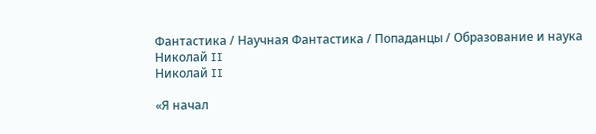Фантастика / Научная Фантастика / Попаданцы / Образование и наука
Николай II
Николай II

«Я начал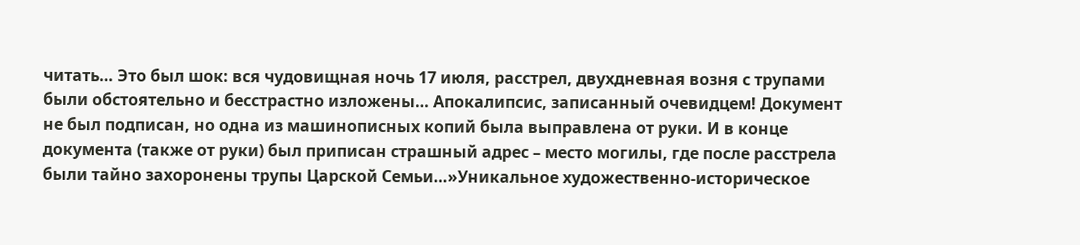читать… Это был шок: вся чудовищная ночь 17 июля, расстрел, двухдневная возня с трупами были обстоятельно и бесстрастно изложены… Апокалипсис, записанный очевидцем! Документ не был подписан, но одна из машинописных копий была выправлена от руки. И в конце документа (также от руки) был приписан страшный адрес – место могилы, где после расстрела были тайно захоронены трупы Царской Семьи…»Уникальное художественно-историческое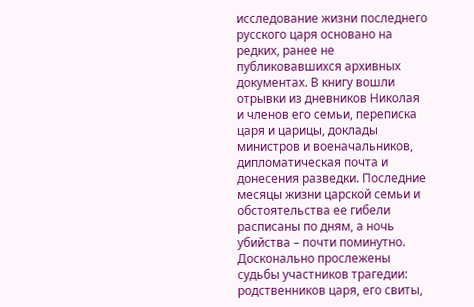исследование жизни последнего русского царя основано на редких, ранее не публиковавшихся архивных документах. В книгу вошли отрывки из дневников Николая и членов его семьи, переписка царя и царицы, доклады министров и военачальников, дипломатическая почта и донесения разведки. Последние месяцы жизни царской семьи и обстоятельства ее гибели расписаны по дням, а ночь убийства – почти поминутно. Досконально прослежены судьбы участников трагедии: родственников царя, его свиты,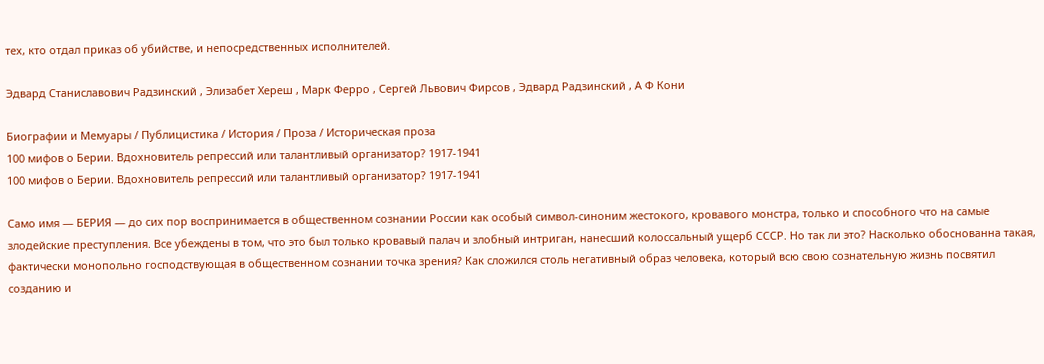тех, кто отдал приказ об убийстве, и непосредственных исполнителей.

Эдвард Станиславович Радзинский , Элизабет Хереш , Марк Ферро , Сергей Львович Фирсов , Эдвард Радзинский , А Ф Кони

Биографии и Мемуары / Публицистика / История / Проза / Историческая проза
100 мифов о Берии. Вдохновитель репрессий или талантливый организатор? 1917-1941
100 мифов о Берии. Вдохновитель репрессий или талантливый организатор? 1917-1941

Само имя — БЕРИЯ — до сих пор воспринимается в общественном сознании России как особый символ-синоним жестокого, кровавого монстра, только и способного что на самые злодейские преступления. Все убеждены в том, что это был только кровавый палач и злобный интриган, нанесший колоссальный ущерб СССР. Но так ли это? Насколько обоснованна такая, фактически монопольно господствующая в общественном сознании точка зрения? Как сложился столь негативный образ человека, который всю свою сознательную жизнь посвятил созданию и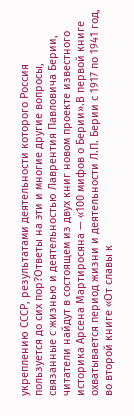укреплению СССР, результатами деятельности которого Россия пользуется до сих пор?Ответы на эти и многие другие вопросы, связанные с жизнью и деятельностью Лаврентия Павловича Берии, читатели найдут в состоящем из двух книг новом проекте известного историка Арсена Мартиросяна — «100 мифов о Берии».В первой книге охватывается период жизни и деятельности Л.П. Берии с 1917 по 1941 год, во второй книге «От славы к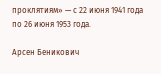проклятиям» — с 22 июня 1941 года по 26 июня 1953 года.

Арсен Беникович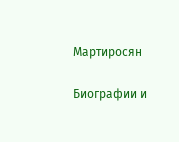Мартиросян

Биографии и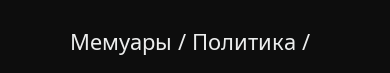Мемуары / Политика /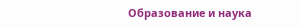Образование и наука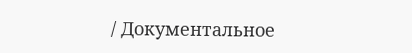/ Документальное